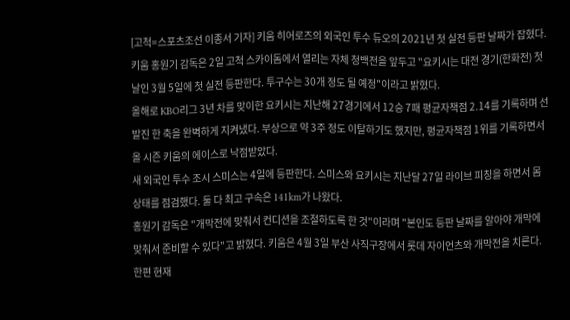[고척=스포츠조선 이종서 기자] 키움 히어로즈의 외국인 투수 듀오의 2021년 첫 실전 등판 날짜가 잡혔다.
키움 홍원기 감독은 2일 고척 스카이돔에서 열리는 자체 청백전을 앞두고 "요키시는 대전 경기(한화전) 첫 날인 3월 5일에 첫 실전 등판한다. 투구수는 30개 정도 될 예정"이라고 밝혔다.
올해로 KBO리그 3년 차를 맞이한 요키시는 지난해 27경기에서 12승 7패 평균자책점 2.14를 기록하며 선발진 한 축을 완벽하게 지켜냈다. 부상으로 약 3주 정도 이탈하기도 했지만, 평균자책점 1위를 기록하면서 올 시즌 키움의 에이스로 낙점받았다.
새 외국인 투수 조시 스미스는 4일에 등판한다. 스미스와 요키시는 지난달 27일 라이브 피칭을 하면서 몸 상태를 점검했다. 둘 다 최고 구속은 141km가 나왔다.
홍원기 감독은 "개막전에 맞춰서 컨디션을 조절하도록 한 것"이라며 "본인도 등판 날짜를 알아야 개막에 맞춰서 준비할 수 있다"고 밝혔다. 키움은 4월 3일 부산 사직구장에서 롯데 자이언츠와 개막전을 치른다.
한편 현재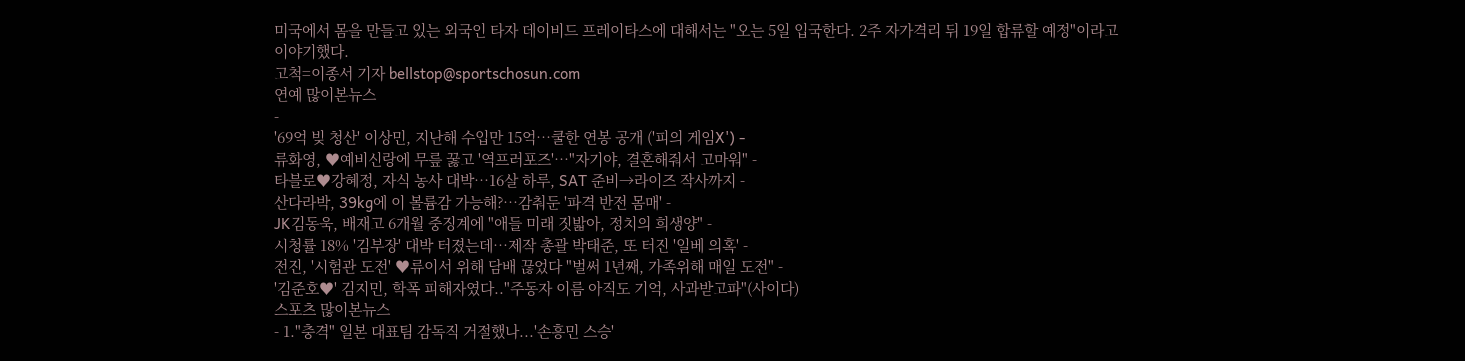미국에서 몸을 만들고 있는 외국인 타자 데이비드 프레이타스에 대해서는 "오는 5일 입국한다. 2주 자가격리 뒤 19일 합류할 예정"이라고 이야기했다.
고척=이종서 기자 bellstop@sportschosun.com
연예 많이본뉴스
-
'69억 빚 청산' 이상민, 지난해 수입만 15억…쿨한 연봉 공개 ('피의 게임X') -
류화영, ♥예비신랑에 무릎 꿇고 '역프러포즈'…"자기야, 결혼해줘서 고마워" -
타블로♥강혜정, 자식 농사 대박…16살 하루, SAT 준비→라이즈 작사까지 -
산다라박, 39kg에 이 볼륨감 가능해?…감춰둔 '파격 반전 몸매' -
JK김동욱, 배재고 6개월 중징계에 "애들 미래 짓밟아, 정치의 희생양" -
시청률 18% '김부장' 대박 터졌는데…제작 총괄 박태준, 또 터진 '일베 의혹' -
전진, '시험관 도전' ♥류이서 위해 담배 끊었다 "벌써 1년째, 가족위해 매일 도전" -
'김준호♥' 김지민, 학폭 피해자였다.."주동자 이름 아직도 기억, 사과받고파"(사이다)
스포츠 많이본뉴스
- 1."충격" 일본 대표팀 감독직 거절했나...'손흥민 스승'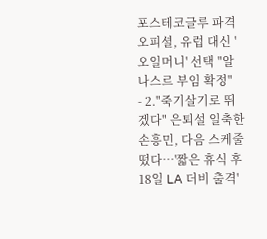포스테코글루 파격 오피셜, 유럽 대신 '오일머니' 선택 "알나스르 부임 확정"
- 2."죽기살기로 뛰겠다" 은퇴설 일축한 손흥민, 다음 스케줄 떴다…'짧은 휴식 후 18일 LA 더비 출격'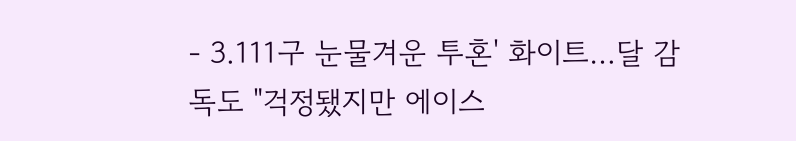- 3.111구 눈물겨운 투혼' 화이트…달 감독도 "걱정됐지만 에이스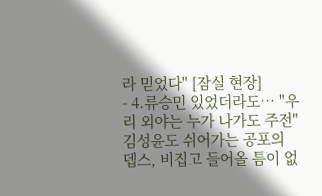라 믿었다" [잠실 현장]
- 4.류승민 있었더라도… "우리 외야는 누가 나가도 주전" 김성윤도 쉬어가는 공포의 뎁스, 비집고 들어올 틈이 없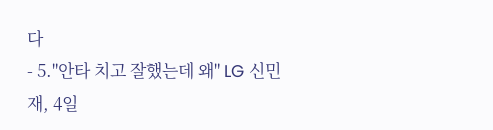다
- 5."안타 치고 잘했는데 왜" LG 신민재, 4일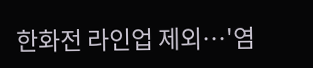한화전 라인업 제외…'염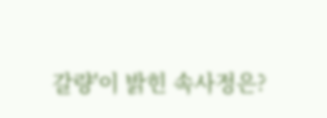갈량'이 밝힌 속사정은?